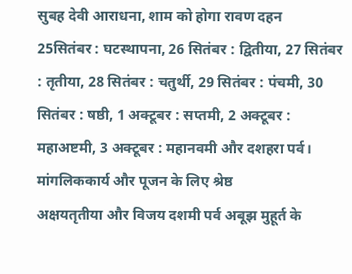सुबह देवी आराधना, शाम को होगा रावण दहन
25सितंबर : घटस्थापना, 26 सितंबर : द्वितीया, 27 सितंबर : तृतीया, 28 सितंबर : चतुर्थी, 29 सितंबर : पंचमी, 30 सितंबर : षष्ठी, 1 अक्टूबर : सप्तमी, 2 अक्टूबर : महाअष्टमी, 3 अक्टूबर : महानवमी और दशहरा पर्व।
मांगलिककार्य और पूजन के लिए श्रेष्ठ
अक्षयतृतीया और विजय दशमी पर्व अबूझ मुहूर्त के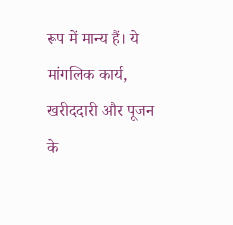रूप में मान्य हैं। ये मांगलिक कार्य, खरीददारी और पूजन के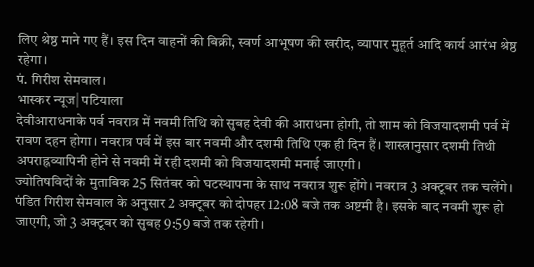लिए श्रेष्ठ माने गए हैं। इस दिन वाहनों की बिक्री, स्वर्ण आभूषण की खरीद, व्यापार मुहूर्त आदि कार्य आरंभ श्रेष्ठ रहेगा।
पं. गिरीश सेमवाल।
भास्कर न्यूज| पटियाला
देवीआराधनाके पर्व नवरात्र में नवमी तिथि को सुबह देवी की आराधना होगी, तो शाम को विजयादशमी पर्व में रावण दहन होगा। नवरात्र पर्व में इस बार नवमी और दशमी तिथि एक ही दिन हैं। शास्त्रानुसार दशमी तिथी अपराह्नव्यापिनी होने से नवमी में रही दशमी को विजयादशमी मनाई जाएगी।
ज्योतिषविदों के मुताबिक 25 सितंबर को घटस्थापना के साथ नवरात्र शुरू होंगे। नवरात्र 3 अक्टूबर तक चलेंगे। पंडित गिरीश सेमवाल के अनुसार 2 अक्टूबर को दोपहर 12:08 बजे तक अष्टमी है। इसके बाद नवमी शुरू हो जाएगी, जो 3 अक्टूबर को सुबह 9:59 बजे तक रहेगी।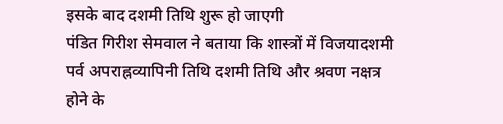इसके बाद दशमी तिथि शुरू हो जाएगी
पंडित गिरीश सेमवाल ने बताया कि शास्त्रों में विजयादशमी पर्व अपराह्नव्यापिनी तिथि दशमी तिथि और श्रवण नक्षत्र होने के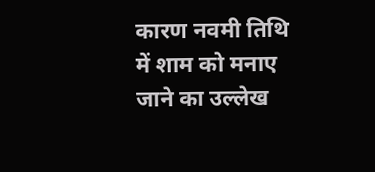कारण नवमी तिथि में शाम को मनाए जाने का उल्लेख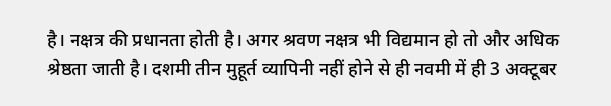है। नक्षत्र की प्रधानता होती है। अगर श्रवण नक्षत्र भी विद्यमान हो तो और अधिक श्रेष्ठता जाती है। दशमी तीन मुहूर्त व्यापिनी नहीं होने से ही नवमी में ही 3 अक्टूबर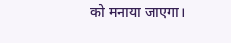को मनाया जाएगा।